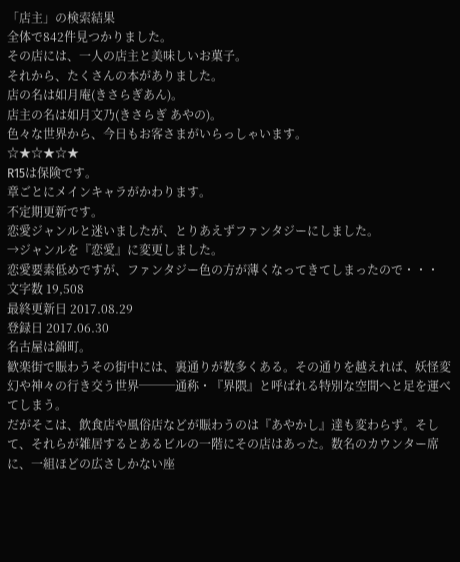「店主」の検索結果
全体で842件見つかりました。
その店には、一人の店主と美味しいお菓子。
それから、たくさんの本がありました。
店の名は如月庵(きさらぎあん)。
店主の名は如月文乃(きさらぎ あやの)。
色々な世界から、今日もお客さまがいらっしゃいます。
☆★☆★☆★
R15は保険です。
章ごとにメインキャラがかわります。
不定期更新です。
恋愛ジャンルと迷いましたが、とりあえずファンタジーにしました。
→ジャンルを『恋愛』に変更しました。
恋愛要素低めですが、ファンタジー色の方が薄くなってきてしまったので・・・
文字数 19,508
最終更新日 2017.08.29
登録日 2017.06.30
名古屋は錦町。
歓楽街で賑わうその街中には、裏通りが数多くある。その通りを越えれば、妖怪変幻や神々の行き交う世界───通称・『界隈』と呼ばれる特別な空間へと足を運べてしまう。
だがそこは、飲食店や風俗店などが賑わうのは『あやかし』達も変わらず。そして、それらが雑居するとあるビルの一階にその店はあった。数名のカウンター席に、一組ほどの広さしかない座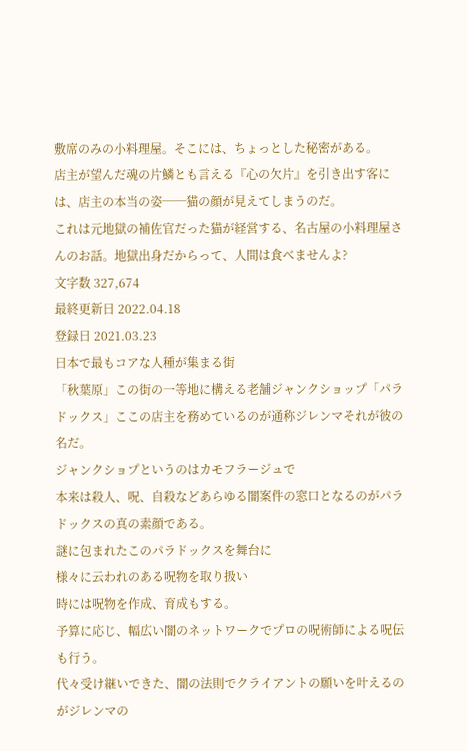敷席のみの小料理屋。そこには、ちょっとした秘密がある。
店主が望んだ魂の片鱗とも言える『心の欠片』を引き出す客には、店主の本当の姿──猫の顔が見えてしまうのだ。
これは元地獄の補佐官だった猫が経営する、名古屋の小料理屋さんのお話。地獄出身だからって、人間は食べませんよ?
文字数 327,674
最終更新日 2022.04.18
登録日 2021.03.23
日本で最もコアな人種が集まる街
「秋葉原」この街の一等地に構える老舗ジャンクショップ「パラドックス」ここの店主を務めているのが通称ジレンマそれが彼の名だ。
ジャンクショプというのはカモフラージュで
本来は殺人、呪、自殺などあらゆる闇案件の窓口となるのがパラドックスの真の素顔である。
謎に包まれたこのパラドックスを舞台に
様々に云われのある呪物を取り扱い
時には呪物を作成、育成もする。
予算に応じ、幅広い闇のネットワークでプロの呪術師による呪伝も行う。
代々受け継いできた、闇の法則でクライアントの願いを叶えるのがジレンマの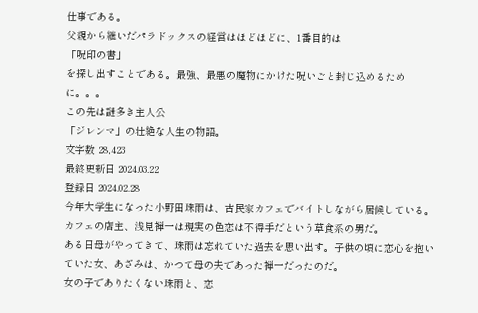仕事である。
父親から継いだパラドックスの経営はほどほどに、1番目的は
「呪印の書」
を探し出すことである。最強、最悪の魔物にかけた呪いごと封じ込めるために。。。
この先は謎多き主人公
「ジレンマ」の壮絶な人生の物語。
文字数 28,423
最終更新日 2024.03.22
登録日 2024.02.28
今年大学生になった小野田珠雨は、古民家カフェでバイトしながら居候している。カフェの店主、浅見禅一は現実の色恋は不得手だという草食系の男だ。
ある日母がやってきて、珠雨は忘れていた過去を思い出す。子供の頃に恋心を抱いていた女、あざみは、かつて母の夫であった禅一だったのだ。
女の子でありたくない珠雨と、恋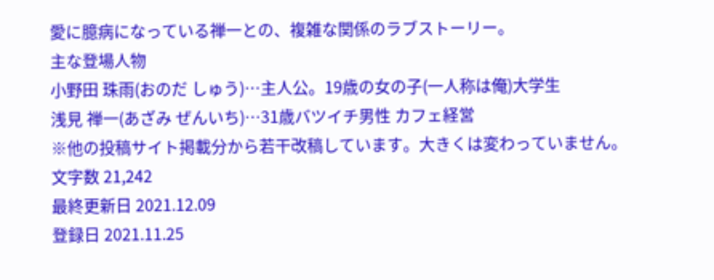愛に臆病になっている禅一との、複雑な関係のラブストーリー。
主な登場人物
小野田 珠雨(おのだ しゅう)…主人公。19歳の女の子(一人称は俺)大学生
浅見 禅一(あざみ ぜんいち)…31歳バツイチ男性 カフェ経営
※他の投稿サイト掲載分から若干改稿しています。大きくは変わっていません。
文字数 21,242
最終更新日 2021.12.09
登録日 2021.11.25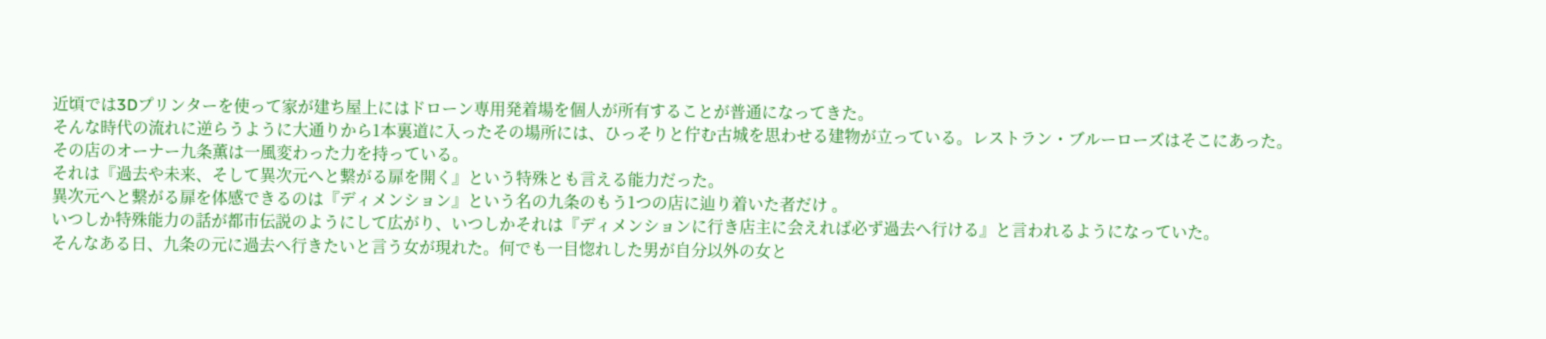近頃では3Dプリンターを使って家が建ち屋上にはドローン専用発着場を個人が所有することが普通になってきた。
そんな時代の流れに逆らうように大通りから1本裏道に入ったその場所には、ひっそりと佇む古城を思わせる建物が立っている。レストラン・ブルーローズはそこにあった。
その店のオーナー九条薫は一風変わった力を持っている。
それは『過去や未来、そして異次元へと繋がる扉を開く』という特殊とも言える能力だった。
異次元へと繋がる扉を体感できるのは『ディメンション』という名の九条のもう1つの店に辿り着いた者だけ 。
いつしか特殊能力の話が都市伝説のようにして広がり、いつしかそれは『ディメンションに行き店主に会えれば必ず過去へ行ける』と言われるようになっていた。
そんなある日、九条の元に過去へ行きたいと言う女が現れた。何でも一目惚れした男が自分以外の女と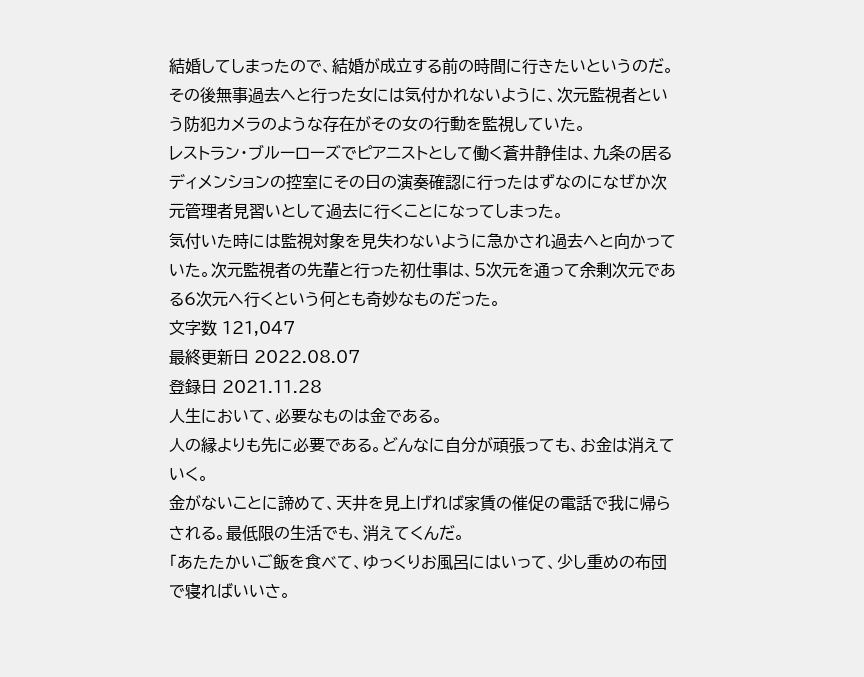結婚してしまったので、結婚が成立する前の時間に行きたいというのだ。
その後無事過去へと行った女には気付かれないように、次元監視者という防犯カメラのような存在がその女の行動を監視していた。
レストラン・ブルーローズでピアニストとして働く蒼井静佳は、九条の居るディメンションの控室にその日の演奏確認に行ったはずなのになぜか次元管理者見習いとして過去に行くことになってしまった。
気付いた時には監視対象を見失わないように急かされ過去へと向かっていた。次元監視者の先輩と行った初仕事は、5次元を通って余剰次元である6次元へ行くという何とも奇妙なものだった。
文字数 121,047
最終更新日 2022.08.07
登録日 2021.11.28
人生において、必要なものは金である。
人の縁よりも先に必要である。どんなに自分が頑張っても、お金は消えていく。
金がないことに諦めて、天井を見上げれば家賃の催促の電話で我に帰らされる。最低限の生活でも、消えてくんだ。
「あたたかいご飯を食べて、ゆっくりお風呂にはいって、少し重めの布団で寝ればいいさ。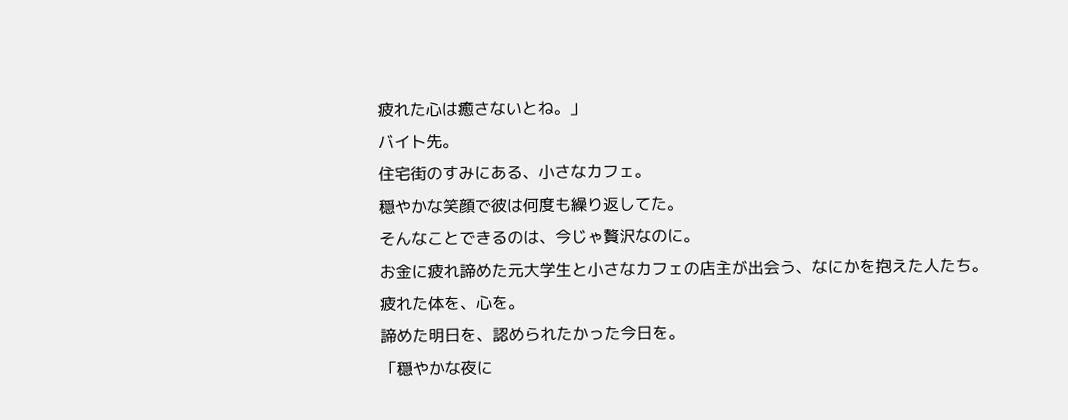疲れた心は癒さないとね。」
バイト先。
住宅街のすみにある、小さなカフェ。
穏やかな笑顔で彼は何度も繰り返してた。
そんなことできるのは、今じゃ贅沢なのに。
お金に疲れ諦めた元大学生と小さなカフェの店主が出会う、なにかを抱えた人たち。
疲れた体を、心を。
諦めた明日を、認められたかった今日を。
「穏やかな夜に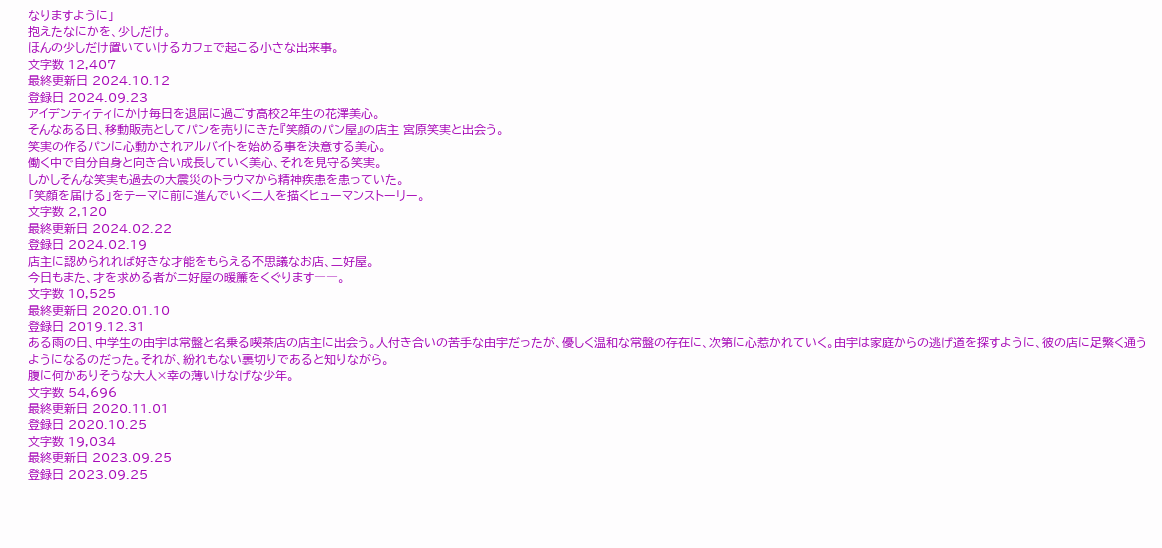なりますように」
抱えたなにかを、少しだけ。
ほんの少しだけ置いていけるカフェで起こる小さな出来事。
文字数 12,407
最終更新日 2024.10.12
登録日 2024.09.23
アイデンティティにかけ毎日を退屈に過ごす高校2年生の花澤美心。
そんなある日、移動販売としてパンを売りにきた『笑顔のパン屋』の店主 宮原笑実と出会う。
笑実の作るパンに心動かされアルバイトを始める事を決意する美心。
働く中で自分自身と向き合い成長していく美心、それを見守る笑実。
しかしそんな笑実も過去の大震災のトラウマから精神疾患を患っていた。
「笑顔を届ける」をテーマに前に進んでいく二人を描くヒューマンストーリー。
文字数 2,120
最終更新日 2024.02.22
登録日 2024.02.19
店主に認められれば好きな才能をもらえる不思議なお店、二好屋。
今日もまた、才を求める者がニ好屋の暖簾をくぐります――。
文字数 10,525
最終更新日 2020.01.10
登録日 2019.12.31
ある雨の日、中学生の由宇は常盤と名乗る喫茶店の店主に出会う。人付き合いの苦手な由宇だったが、優しく温和な常盤の存在に、次第に心惹かれていく。由宇は家庭からの逃げ道を探すように、彼の店に足繁く通うようになるのだった。それが、紛れもない裏切りであると知りながら。
腹に何かありそうな大人×幸の薄いけなげな少年。
文字数 54,696
最終更新日 2020.11.01
登録日 2020.10.25
文字数 19,034
最終更新日 2023.09.25
登録日 2023.09.25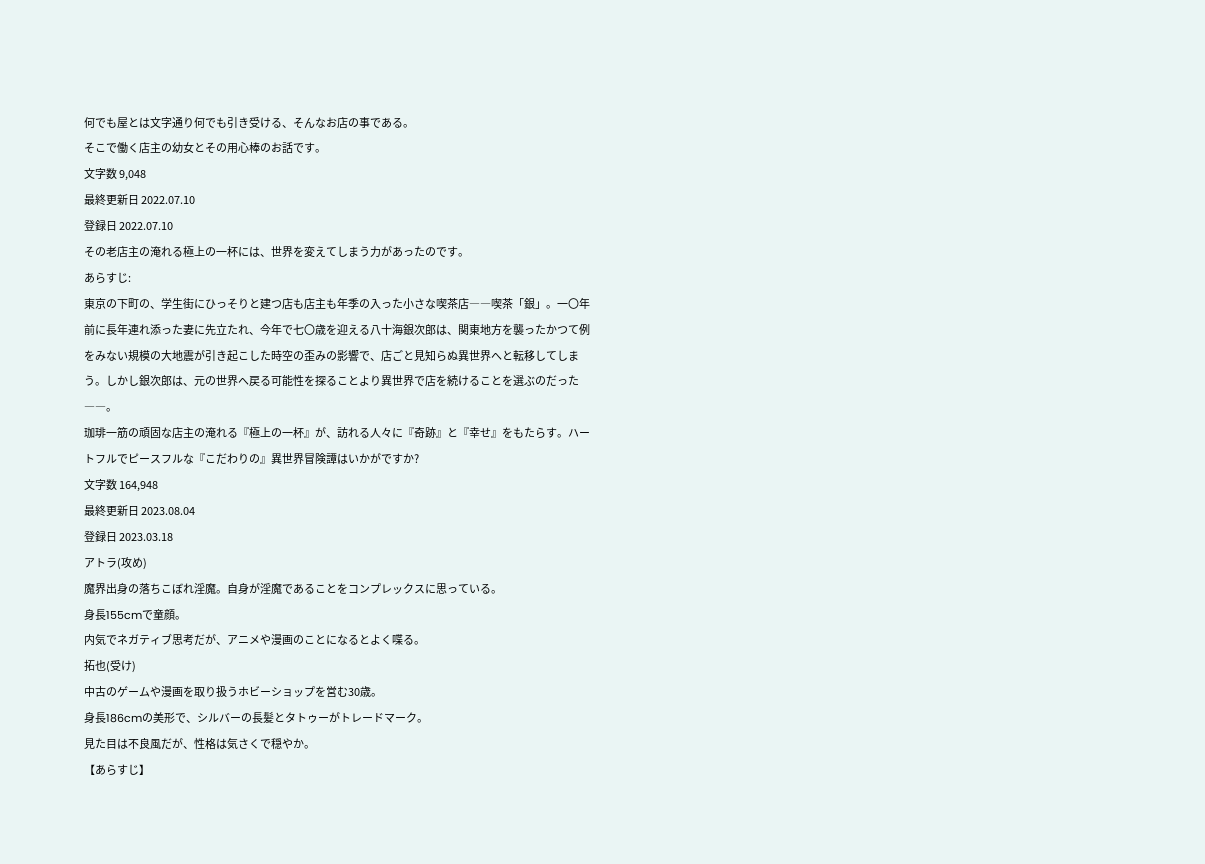何でも屋とは文字通り何でも引き受ける、そんなお店の事である。
そこで働く店主の幼女とその用心棒のお話です。
文字数 9,048
最終更新日 2022.07.10
登録日 2022.07.10
その老店主の淹れる極上の一杯には、世界を変えてしまう力があったのです。
あらすじ:
東京の下町の、学生街にひっそりと建つ店も店主も年季の入った小さな喫茶店――喫茶「銀」。一〇年前に長年連れ添った妻に先立たれ、今年で七〇歳を迎える八十海銀次郎は、関東地方を襲ったかつて例をみない規模の大地震が引き起こした時空の歪みの影響で、店ごと見知らぬ異世界へと転移してしまう。しかし銀次郎は、元の世界へ戻る可能性を探ることより異世界で店を続けることを選ぶのだった――。
珈琲一筋の頑固な店主の淹れる『極上の一杯』が、訪れる人々に『奇跡』と『幸せ』をもたらす。ハートフルでピースフルな『こだわりの』異世界冒険譚はいかがですか?
文字数 164,948
最終更新日 2023.08.04
登録日 2023.03.18
アトラ(攻め)
魔界出身の落ちこぼれ淫魔。自身が淫魔であることをコンプレックスに思っている。
身長155cmで童顔。
内気でネガティブ思考だが、アニメや漫画のことになるとよく喋る。
拓也(受け)
中古のゲームや漫画を取り扱うホビーショップを営む30歳。
身長186cmの美形で、シルバーの長髪とタトゥーがトレードマーク。
見た目は不良風だが、性格は気さくで穏やか。
【あらすじ】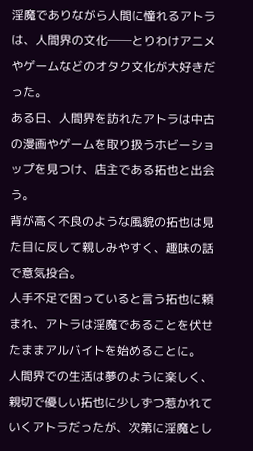淫魔でありながら人間に憧れるアトラは、人間界の文化──とりわけアニメやゲームなどのオタク文化が大好きだった。
ある日、人間界を訪れたアトラは中古の漫画やゲームを取り扱うホビーショップを見つけ、店主である拓也と出会う。
背が高く不良のような風貌の拓也は見た目に反して親しみやすく、趣味の話で意気投合。
人手不足で困っていると言う拓也に頼まれ、アトラは淫魔であることを伏せたままアルバイトを始めることに。
人間界での生活は夢のように楽しく、親切で優しい拓也に少しずつ惹かれていくアトラだったが、次第に淫魔とし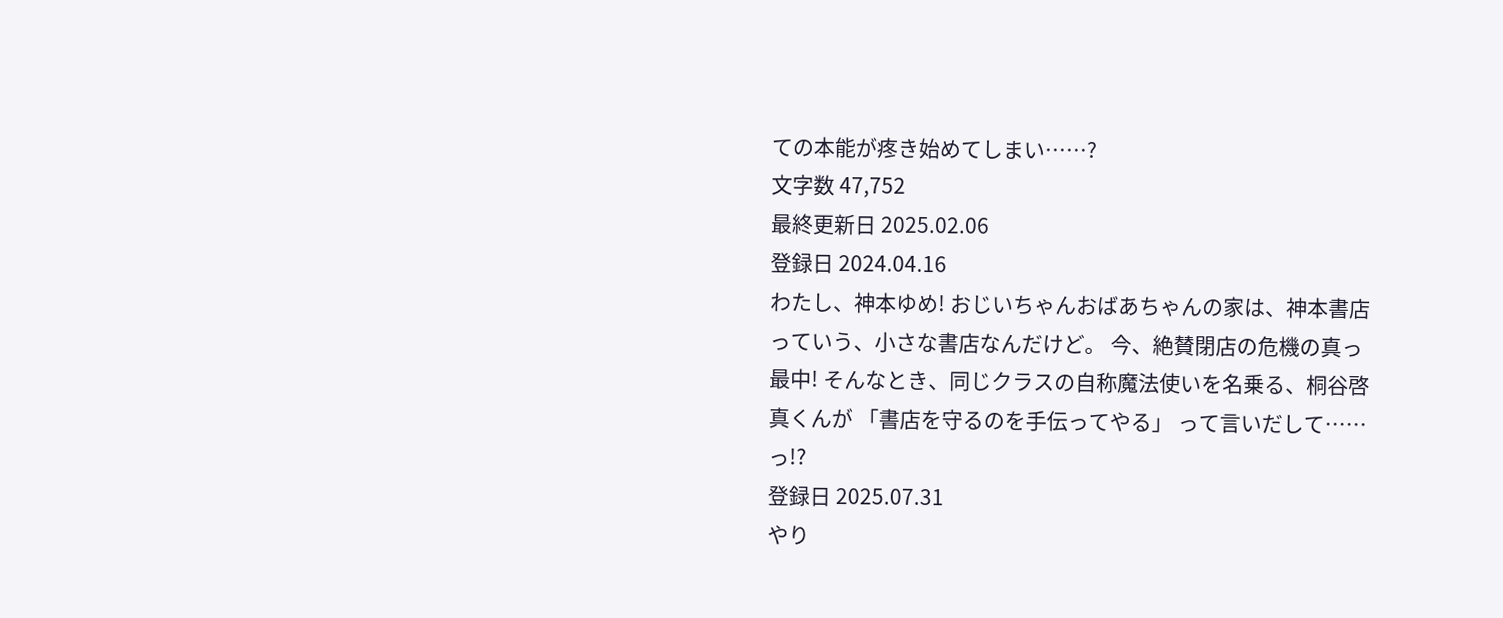ての本能が疼き始めてしまい……?
文字数 47,752
最終更新日 2025.02.06
登録日 2024.04.16
わたし、神本ゆめ! おじいちゃんおばあちゃんの家は、神本書店っていう、小さな書店なんだけど。 今、絶賛閉店の危機の真っ最中! そんなとき、同じクラスの自称魔法使いを名乗る、桐谷啓真くんが 「書店を守るのを手伝ってやる」 って言いだして……っ!?
登録日 2025.07.31
やり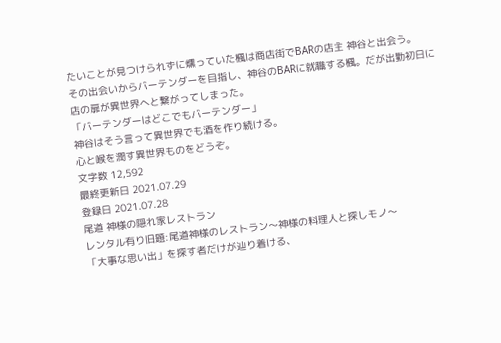たいことが見つけられずに燻っていた楓は商店街でBARの店主 神谷と出会う。
その出会いからバーテンダーを目指し、神谷のBARに就職する楓。だが出勤初日に店の扉が異世界へと繋がってしまった。
「バーテンダーはどこでもバーテンダー」
神谷はそう言って異世界でも酒を作り続ける。
心と喉を潤す異世界ものをどうぞ。
文字数 12,592
最終更新日 2021.07.29
登録日 2021.07.28
尾道 神様の隠れ家レストラン
レンタル有り旧題:尾道神様のレストラン〜神様の料理人と探しモノ〜
「大事な思い出」を探す者だけが辿り着ける、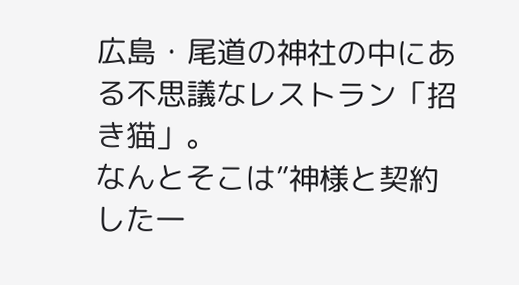広島・尾道の神社の中にある不思議なレストラン「招き猫」。
なんとそこは”神様と契約した一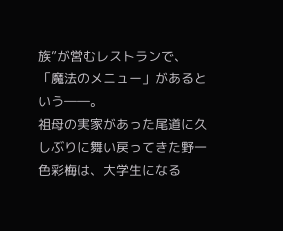族”が営むレストランで、「魔法のメニュー」があるという――。
祖母の実家があった尾道に久しぶりに舞い戻ってきた野一色彩梅は、大学生になる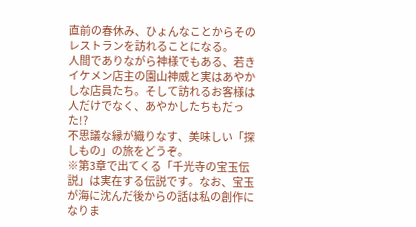直前の春休み、ひょんなことからそのレストランを訪れることになる。
人間でありながら神様でもある、若きイケメン店主の園山神威と実はあやかしな店員たち。そして訪れるお客様は人だけでなく、あやかしたちもだった!?
不思議な縁が織りなす、美味しい「探しもの」の旅をどうぞ。
※第3章で出てくる「千光寺の宝玉伝説」は実在する伝説です。なお、宝玉が海に沈んだ後からの話は私の創作になりま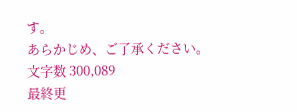す。
あらかじめ、ご了承ください。
文字数 300,089
最終更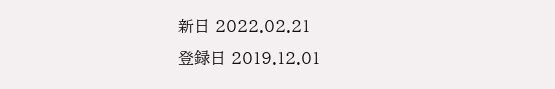新日 2022.02.21
登録日 2019.12.01